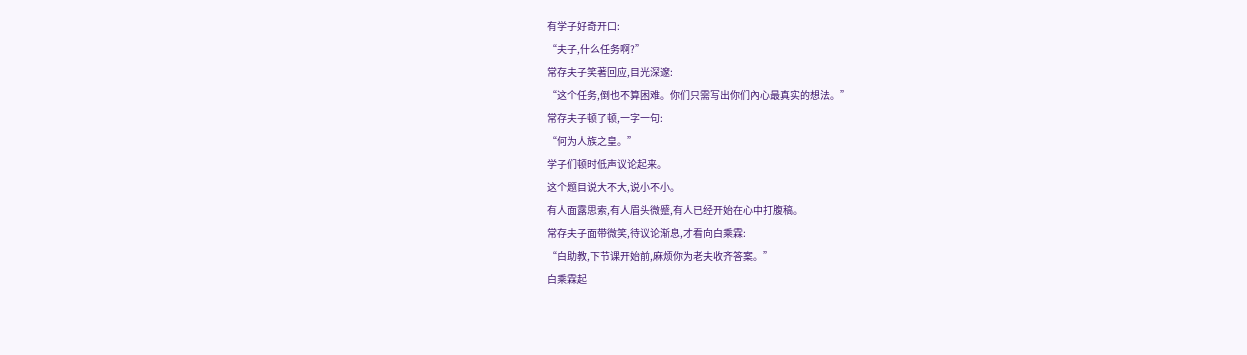有学子好奇开口:
“夫子,什么任务啊?”
常存夫子笑著回应,目光深邃:
“这个任务,倒也不算困难。你们只需写出你们內心最真实的想法。”
常存夫子顿了顿,一字一句:
“何为人族之皇。”
学子们顿时低声议论起来。
这个题目说大不大,说小不小。
有人面露思索,有人眉头微蹙,有人已经开始在心中打腹稿。
常存夫子面带微笑,待议论渐息,才看向白乘霖:
“白助教,下节课开始前,麻烦你为老夫收齐答案。”
白乘霖起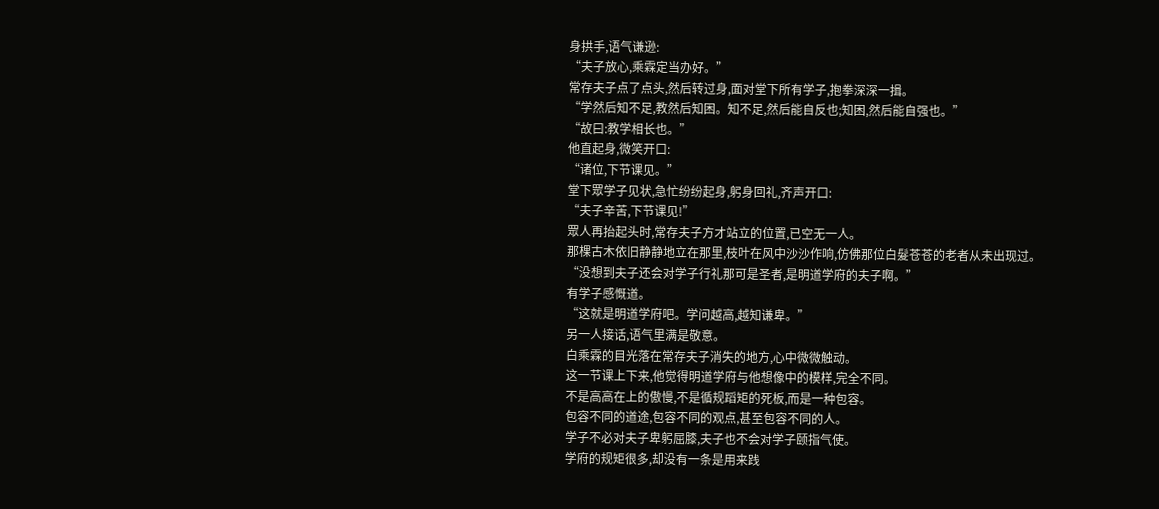身拱手,语气谦逊:
“夫子放心,乘霖定当办好。”
常存夫子点了点头,然后转过身,面对堂下所有学子,抱拳深深一揖。
“学然后知不足,教然后知困。知不足,然后能自反也;知困,然后能自强也。”
“故曰:教学相长也。”
他直起身,微笑开口:
“诸位,下节课见。”
堂下眾学子见状,急忙纷纷起身,躬身回礼,齐声开口:
“夫子辛苦,下节课见!”
眾人再抬起头时,常存夫子方才站立的位置,已空无一人。
那棵古木依旧静静地立在那里,枝叶在风中沙沙作响,仿佛那位白髮苍苍的老者从未出现过。
“没想到夫子还会对学子行礼那可是圣者,是明道学府的夫子啊。”
有学子感慨道。
“这就是明道学府吧。学问越高,越知谦卑。”
另一人接话,语气里满是敬意。
白乘霖的目光落在常存夫子消失的地方,心中微微触动。
这一节课上下来,他觉得明道学府与他想像中的模样,完全不同。
不是高高在上的傲慢,不是循规蹈矩的死板,而是一种包容。
包容不同的道途,包容不同的观点,甚至包容不同的人。
学子不必对夫子卑躬屈膝,夫子也不会对学子颐指气使。
学府的规矩很多,却没有一条是用来践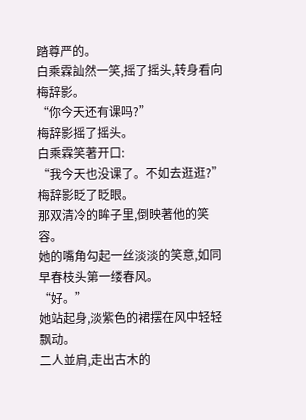踏尊严的。
白乘霖訕然一笑,摇了摇头,转身看向梅辞影。
“你今天还有课吗?”
梅辞影摇了摇头。
白乘霖笑著开口:
“我今天也没课了。不如去逛逛?”
梅辞影眨了眨眼。
那双清冷的眸子里,倒映著他的笑容。
她的嘴角勾起一丝淡淡的笑意,如同早春枝头第一缕春风。
“好。”
她站起身,淡紫色的裙摆在风中轻轻飘动。
二人並肩,走出古木的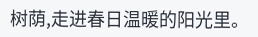树荫,走进春日温暖的阳光里。